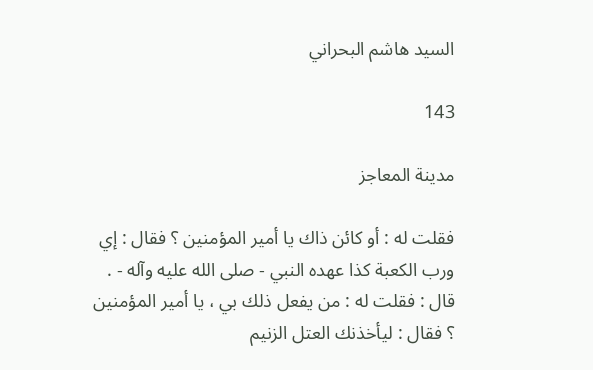السيد هاشم البحراني

143

مدينة المعاجز

فقلت له : أو كائن ذاك يا أمير المؤمنين ؟ فقال : إي ورب الكعبة كذا عهده النبي - صلى الله عليه وآله - . قال : فقلت له : من يفعل ذلك بي ، يا أمير المؤمنين ؟ فقال : ليأخذنك العتل الزنيم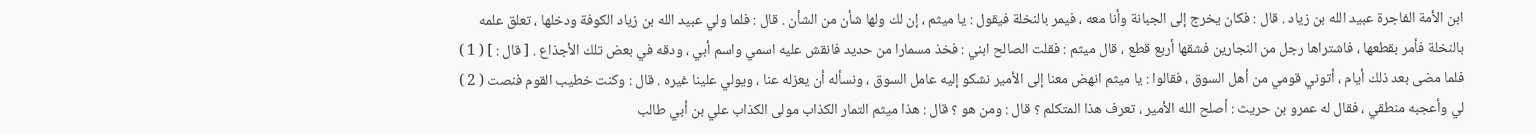ابن الأمة الفاجرة عبيد الله بن زياد . قال : فكان يخرج إلى الجبانة وأنا معه ، فيمر بالنخلة فيقول : يا ميثم ، إن لك ولها شأن من الشأن . قال : فلما ولي عبيد الله بن زياد الكوفة ودخلها ، تعلق علمه بالنخلة فأمر بقطعها ، فاشتراها رجل من النجارين فشقها أربع قطع ، قال ميثم : فقلت الصالح ابني : فخذ مسمارا من حديد فانقش عليه اسمي واسم أبي ، ودقه في بعض تلك الأجذاع . [ قال : ] ( 1 ) فلما مضى بعد ذلك أيام ، أتوني قومي من أهل السوق ، فقالوا : يا ميثم انهض معنا إلى الأمير نشكو إليه عامل السوق ، ونسأله أن يعزله عنا ، ويولي علينا غيره . قال : وكنت خطيب القوم فنصت ( 2 ) لي وأعجبه منطقي ، فقال له عمرو بن حريث : أصلح الله الأمير ، تعرف هذا المتكلم ؟ قال : ومن هو ؟ قال : هذا ميثم التمار الكذاب مولى الكذاب علي بن أبي طالب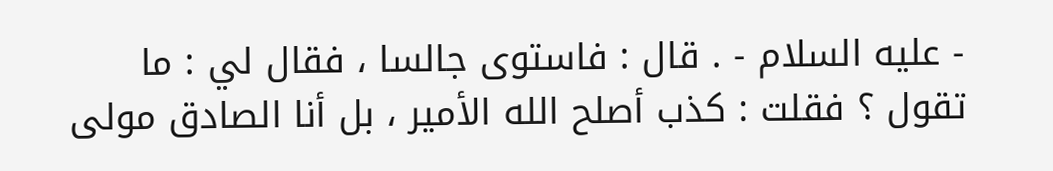- عليه السلام - . قال : فاستوى جالسا ، فقال لي : ما تقول ؟ فقلت : كذب أصلح الله الأمير ، بل أنا الصادق مولى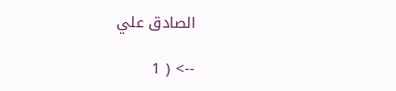الصادق علي

--> ( 1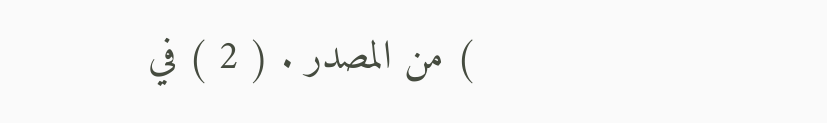) من المصدر . ( 2 ) في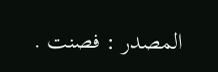المصدر : فصنت .